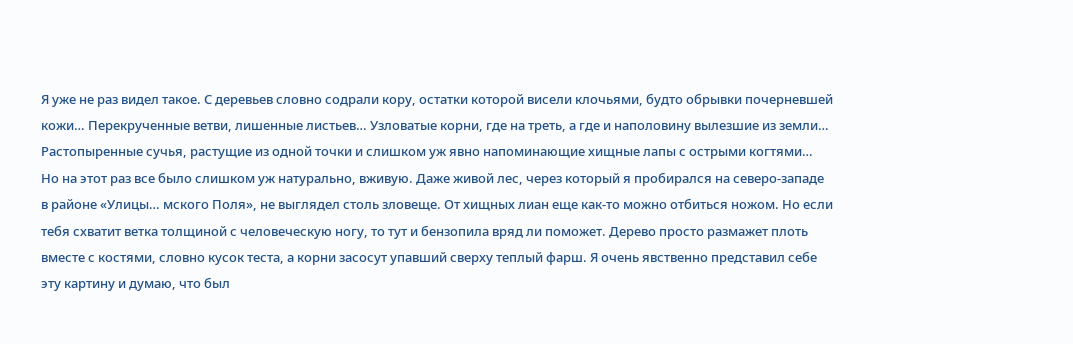Я уже не раз видел такое. С деревьев словно содрали кору, остатки которой висели клочьями, будто обрывки почерневшей кожи… Перекрученные ветви, лишенные листьев… Узловатые корни, где на треть, а где и наполовину вылезшие из земли… Растопыренные сучья, растущие из одной точки и слишком уж явно напоминающие хищные лапы с острыми когтями…
Но на этот раз все было слишком уж натурально, вживую. Даже живой лес, через который я пробирался на северо-западе в районе «Улицы… мского Поля», не выглядел столь зловеще. От хищных лиан еще как-то можно отбиться ножом. Но если тебя схватит ветка толщиной с человеческую ногу, то тут и бензопила вряд ли поможет. Дерево просто размажет плоть вместе с костями, словно кусок теста, а корни засосут упавший сверху теплый фарш. Я очень явственно представил себе эту картину и думаю, что был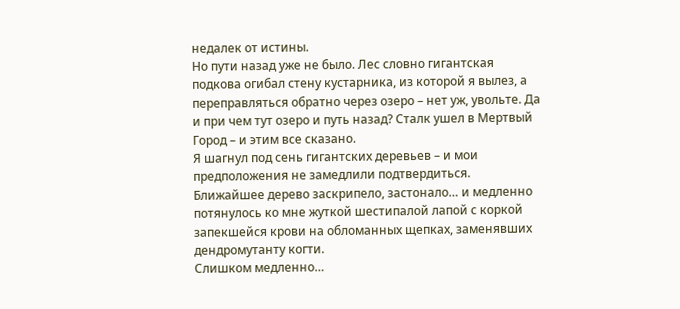недалек от истины.
Но пути назад уже не было. Лес словно гигантская подкова огибал стену кустарника, из которой я вылез, а переправляться обратно через озеро – нет уж, увольте. Да и при чем тут озеро и путь назад? Сталк ушел в Мертвый Город – и этим все сказано.
Я шагнул под сень гигантских деревьев – и мои предположения не замедлили подтвердиться. Ближайшее дерево заскрипело, застонало… и медленно потянулось ко мне жуткой шестипалой лапой с коркой запекшейся крови на обломанных щепках, заменявших дендромутанту когти.
Слишком медленно…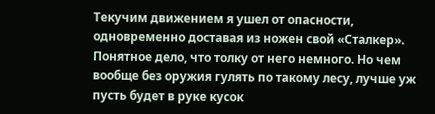Текучим движением я ушел от опасности, одновременно доставая из ножен свой «Сталкер». Понятное дело, что толку от него немного. Но чем вообще без оружия гулять по такому лесу, лучше уж пусть будет в руке кусок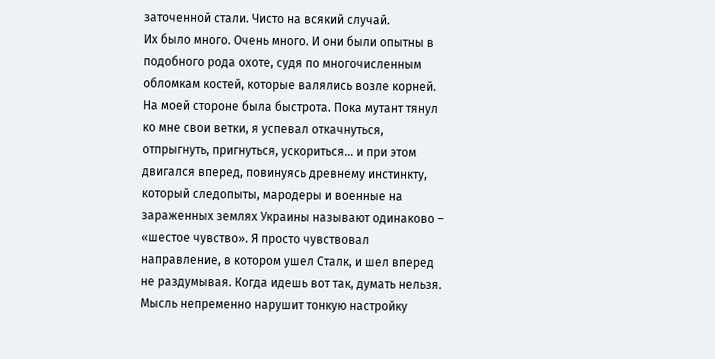заточенной стали. Чисто на всякий случай.
Их было много. Очень много. И они были опытны в подобного рода охоте, судя по многочисленным обломкам костей, которые валялись возле корней.
На моей стороне была быстрота. Пока мутант тянул ко мне свои ветки, я успевал откачнуться, отпрыгнуть, пригнуться, ускориться… и при этом двигался вперед, повинуясь древнему инстинкту, который следопыты, мародеры и военные на зараженных землях Украины называют одинаково – «шестое чувство». Я просто чувствовал направление, в котором ушел Сталк, и шел вперед не раздумывая. Когда идешь вот так, думать нельзя. Мысль непременно нарушит тонкую настройку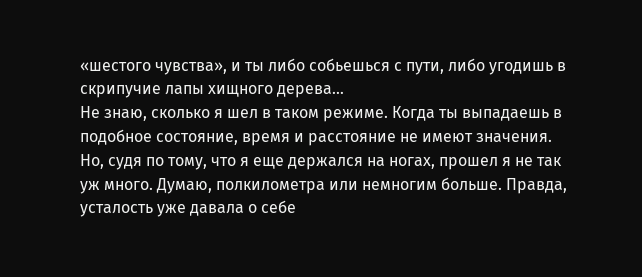«шестого чувства», и ты либо собьешься с пути, либо угодишь в скрипучие лапы хищного дерева…
Не знаю, сколько я шел в таком режиме. Когда ты выпадаешь в подобное состояние, время и расстояние не имеют значения. Но, судя по тому, что я еще держался на ногах, прошел я не так уж много. Думаю, полкилометра или немногим больше. Правда, усталость уже давала о себе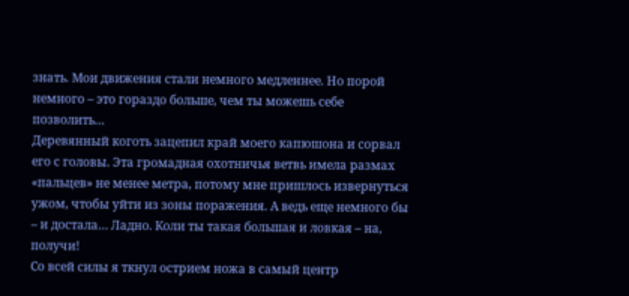знать. Мои движения стали немного медленнее. Но порой немного – это гораздо больше, чем ты можешь себе позволить…
Деревянный коготь зацепил край моего капюшона и сорвал его с головы. Эта громадная охотничья ветвь имела размах «пальцев» не менее метра, потому мне пришлось извернуться ужом, чтобы уйти из зоны поражения. А ведь еще немного бы – и достала… Ладно. Коли ты такая большая и ловкая – на, получи!
Со всей силы я ткнул острием ножа в самый центр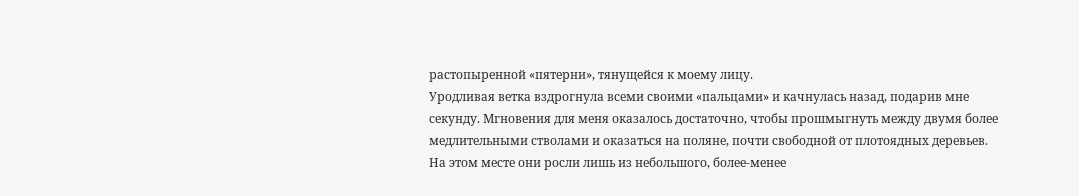растопыренной «пятерни», тянущейся к моему лицу.
Уродливая ветка вздрогнула всеми своими «пальцами» и качнулась назад, подарив мне секунду. Мгновения для меня оказалось достаточно, чтобы прошмыгнуть между двумя более медлительными стволами и оказаться на поляне, почти свободной от плотоядных деревьев.
На этом месте они росли лишь из небольшого, более-менее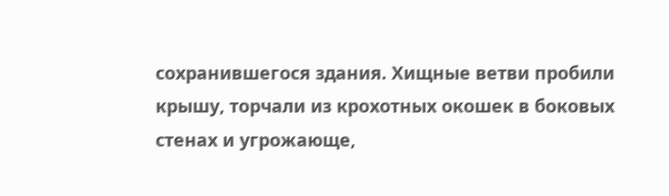сохранившегося здания. Хищные ветви пробили крышу, торчали из крохотных окошек в боковых стенах и угрожающе,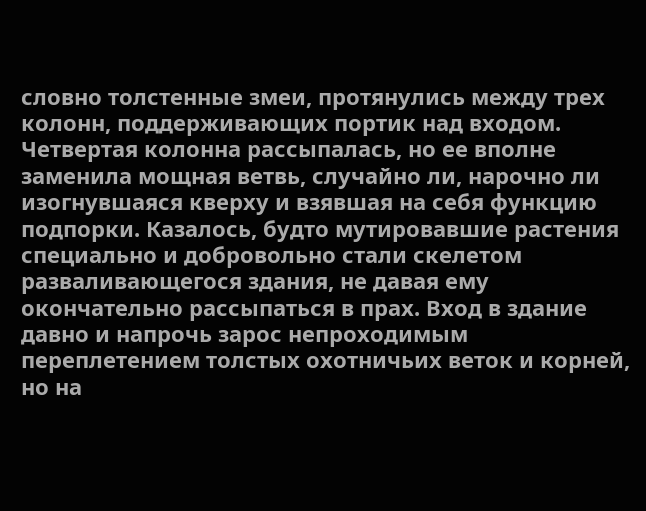словно толстенные змеи, протянулись между трех колонн, поддерживающих портик над входом. Четвертая колонна рассыпалась, но ее вполне заменила мощная ветвь, случайно ли, нарочно ли изогнувшаяся кверху и взявшая на себя функцию подпорки. Казалось, будто мутировавшие растения специально и добровольно стали скелетом разваливающегося здания, не давая ему окончательно рассыпаться в прах. Вход в здание давно и напрочь зарос непроходимым переплетением толстых охотничьих веток и корней, но на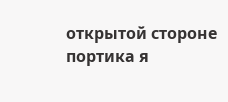открытой стороне портика я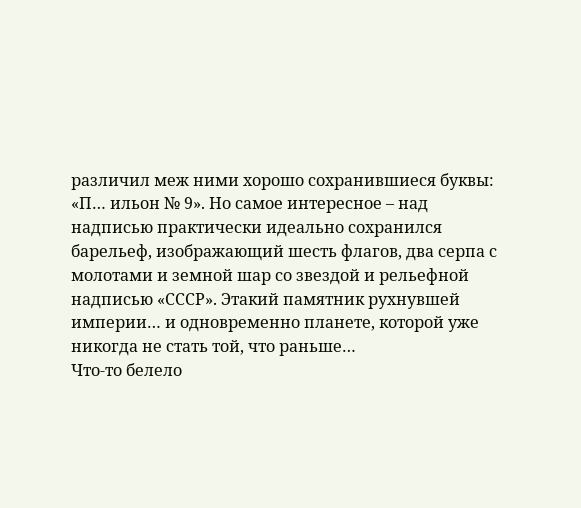различил меж ними хорошо сохранившиеся буквы: «П… ильон № 9». Но самое интересное – над надписью практически идеально сохранился барельеф, изображающий шесть флагов, два серпа с молотами и земной шар со звездой и рельефной надписью «СССР». Этакий памятник рухнувшей империи… и одновременно планете, которой уже никогда не стать той, что раньше…
Что-то белело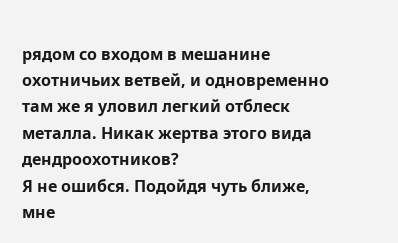рядом со входом в мешанине охотничьих ветвей, и одновременно там же я уловил легкий отблеск металла. Никак жертва этого вида дендроохотников?
Я не ошибся. Подойдя чуть ближе, мне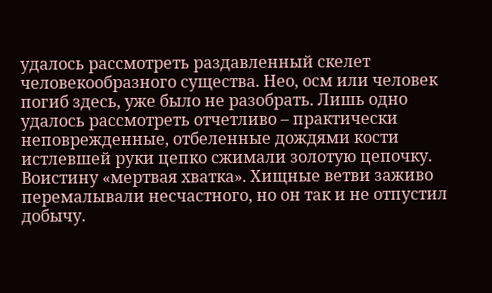удалось рассмотреть раздавленный скелет человекообразного существа. Нео, осм или человек погиб здесь, уже было не разобрать. Лишь одно удалось рассмотреть отчетливо – практически неповрежденные, отбеленные дождями кости истлевшей руки цепко сжимали золотую цепочку. Воистину «мертвая хватка». Хищные ветви заживо перемалывали несчастного, но он так и не отпустил добычу.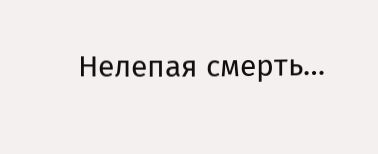Нелепая смерть…